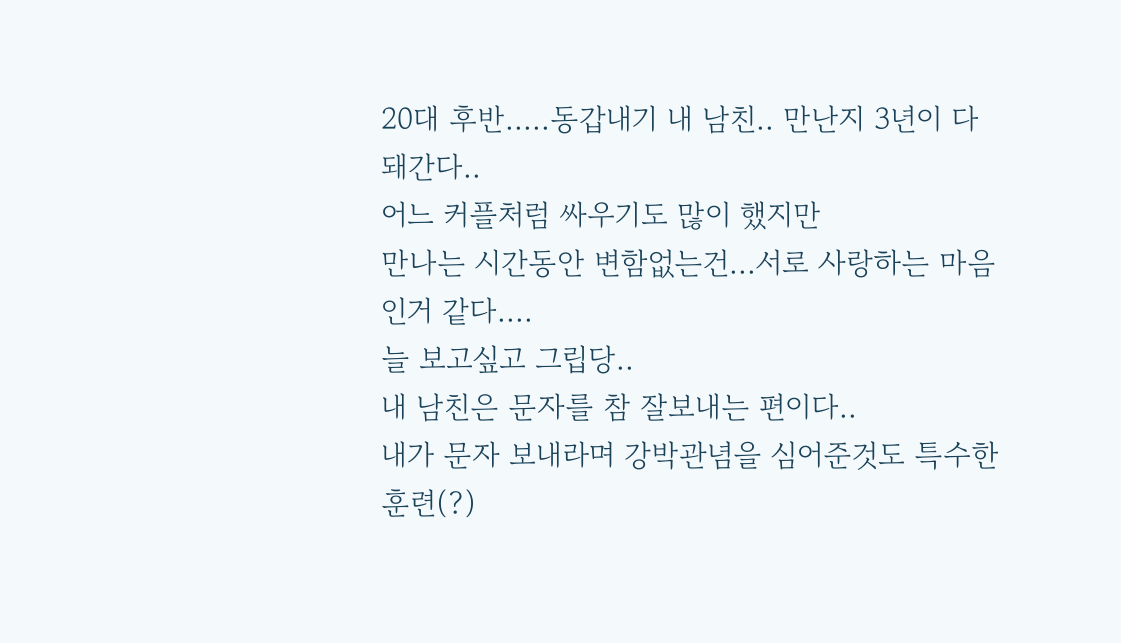20대 후반.....동갑내기 내 남친.. 만난지 3년이 다돼간다..
어느 커플처럼 싸우기도 많이 했지만
만나는 시간동안 변함없는건...서로 사랑하는 마음인거 같다....
늘 보고싶고 그립당..
내 남친은 문자를 참 잘보내는 편이다..
내가 문자 보내라며 강박관념을 심어준것도 특수한 훈련(?)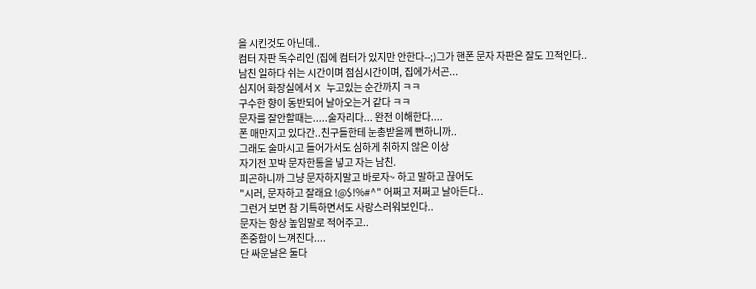을 시킨것도 아닌데..
컴터 자판 독수리인 (집에 컴터가 있지만 안한다--;)그가 핸폰 문자 자판은 잘도 끄적인다..
남친 일하다 쉬는 시간이며 점심시간이며, 집에가서곤...
심지어 화장실에서 X 누고있는 순간까지 ㅋㅋ
구수한 향이 동반되어 날아오는거 같다 ㅋㅋ
문자를 잘안할때는.....술자리다... 완전 이해한다....
폰 매만지고 있다간..친구들한테 눈총받을께 뻔하니까..
그래도 술마시고 들어가서도 심하게 취하지 않은 이상
자기전 꼬박 문자한통을 넣고 자는 남친.
피곤하니까 그냥 문자하지말고 바로자~ 하고 말하고 끊어도
"시러, 문자하고 잘래요 !@$!%#^" 어쩌고 저쩌고 날아든다..
그런거 보면 참 기특하면서도 사랑스러워보인다..
문자는 항상 높임말로 적어주고..
존중함이 느껴진다....
단 싸운날은 둘다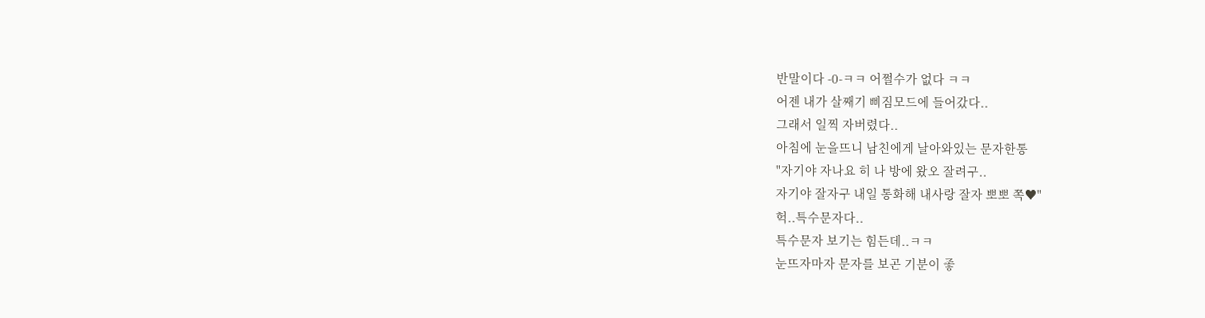반말이다 -0-ㅋㅋ 어쩔수가 없다 ㅋㅋ
어젠 내가 살째기 삐짐모드에 들어갔다..
그래서 일찍 자버렸다..
아침에 눈을뜨니 남친에게 날아와있는 문자한통
"자기야 자나요 히 나 방에 왔오 잘려구..
자기야 잘자구 내일 통화해 내사랑 잘자 뽀뽀 쪽♥"
헉..특수문자다..
특수문자 보기는 힘든데..ㅋㅋ
눈뜨자마자 문자를 보곤 기분이 좋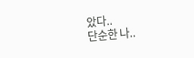았다..
단순한 나..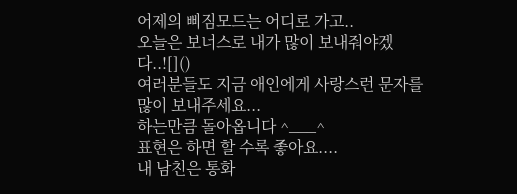어제의 삐짐모드는 어디로 가고..
오늘은 보너스로 내가 많이 보내줘야겠다..![]()
여러분들도 지금 애인에게 사랑스런 문자를 많이 보내주세요...
하는만큼 돌아옵니다 ^___^
표현은 하면 할 수록 좋아요....
내 남친은 통화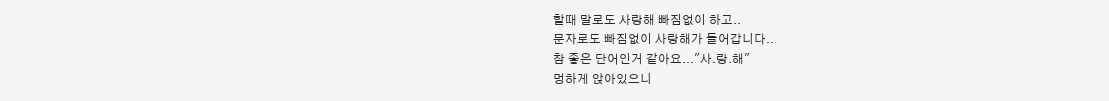할때 말로도 사랑해 빠짐없이 하고..
문자로도 빠짐없이 사랑해가 들어갑니다..
참 좋은 단어인거 같아요..."사.랑.해"
멍하게 앉아있으니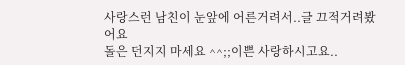사랑스런 남친이 눈앞에 어른거려서..글 끄적거려봤어요
돌은 던지지 마세요 ^^;;이쁜 사랑하시고요..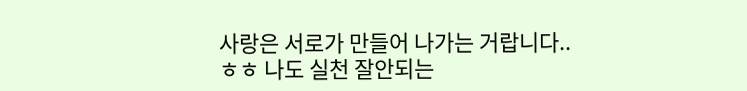사랑은 서로가 만들어 나가는 거랍니다..
ㅎㅎ 나도 실천 잘안되는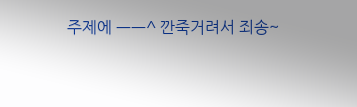주제에 ㅡㅡ^ 깐죽거려서 죄송~